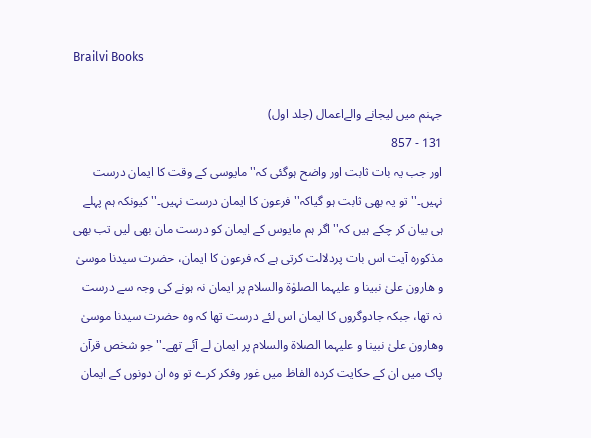Brailvi Books

جہنم میں لیجانے والےاعمال (جلد اول)
131 - 857
اور جب یہ بات ثابت اور واضح ہوگئی کہ''مایوسی کے وقت کا ایمان درست نہیں۔'' تو یہ بھی ثابت ہو گیاکہ''فرعون کا ایمان درست نہیں۔''کیونکہ ہم پہلے ہی بیان کر چکے ہیں کہ''اگر ہم مایوس کے ایمان کو درست مان بھی لیں تب بھی مذکورہ آیت اس بات پردلالت کرتی ہے کہ فرعون کا ایمان، حضرت سیدنا موسیٰ و ھارون علیٰ نبینا و علیہما الصلوٰۃ والسلام پر ایمان نہ ہونے کی وجہ سے درست نہ تھا، جبکہ جادوگروں کا ایمان اس لئے درست تھا کہ وہ حضرت سیدنا موسیٰ وھارون علیٰ نبینا و علیہما الصلاۃ والسلام پر ایمان لے آئے تھے۔'' جو شخص قرآن پاک میں ان کے حکایت کردہ الفاظ میں غور وفکر کرے تو وہ ان دونوں کے ایمان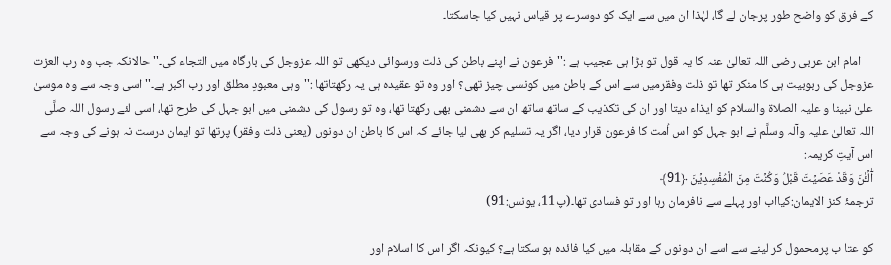کے فرق کو واضح طور پرجان لے گا، لہٰذا ان میں سے ایک کو دوسرے پر قیاس نہیں کیا جاسکتا۔

    امام ابن عربی رضی اللہ تعالیٰ عنہ کا یہ قول تو بڑا ہی عجیب ہے :''فرعون نے اپنے باطن کی ذلت ورسوائی دیکھی تو اللہ عزوجل کی بارگاہ میں التجاء کی۔'' حالانکہ جب وہ رب العزت عزوجل کی ربوبیت ہی کا منکر تھا تو ذلت وفقرمیں سے اس کے باطن میں کونسی چیز تھی؟ اور وہ تو عقیدہ ہی یہ رکھتاتھا :''وہی معبودِ مطلق اور رب اکبر ہے۔'' اسی وجہ سے وہ موسیٰ علیٰ نبینا و علیہ الصلاۃ والسلام کو ایذاء دیتا اور ان کی تکذیب کے ساتھ ساتھ ان سے دشمنی بھی رکھتا تھا، وہ تو رسول کی دشمنی میں ابو جہل کی طرح تھا، اسی لئے رسول اللہ صلَّی اللہ تعالیٰ علیہ وآلہ وسلَّم نے ابو جہل کو اس اُمت کا فرعون قرار دیا، اگر یہ تسلیم کر بھی لیا جائے کہ اس کا باطن ان دونوں (یعنی ذلت وفقر) پرتھا تو ایمان درست نہ ہونے کی وجہ سے اس آیتِ کریمہ:
آٰلۡـٰٔنَ وَقَدْ عَصَیۡتَ قَبْلُ وَکُنۡتَ مِنَ الْمُفْسِدِیۡنَ ﴿91﴾
ترجمۂ کنز الایمان:کیااب اور پہلے سے نافرمان رہا اور تو فسادی تھا۔(پ11، یونس:91)

کو عتا ب پرمحمول کر لینے سے اسے ان دونوں کے مقابلہ میں کیا فائدہ ہو سکتا ہے؟ کیونکہ اگر اس کا اسلام اور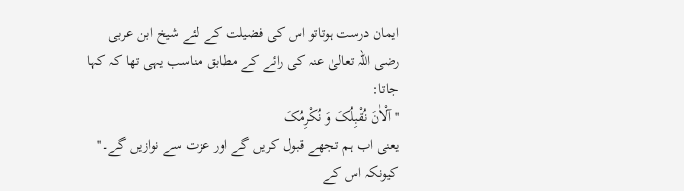ایمان درست ہوتاتو اس کی فضیلت کے لئے شیخ ابن عربی رضی اللہ تعالیٰ عنہ کی رائے کے مطابق مناسب یہی تھا کہ کہا جاتا:
'' آلْاٰنَ نُقْبِلُکَ وَ نُکْرِمُکَ
یعنی اب ہم تجھے قبول کریں گے اور عزت سے نوازیں گے۔'' کیونکہ اس کے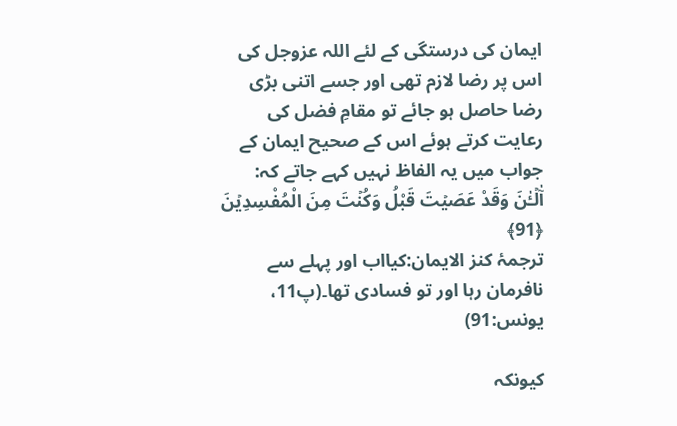ایمان کی درستگی کے لئے اللہ عزوجل کی اس پر رضا لازم تھی اور جسے اتنی بڑی رضا حاصل ہو جائے تو مقامِ فضل کی رعایت کرتے ہوئے اس کے صحیح ایمان کے جواب میں یہ الفاظ نہیں کہے جاتے کہ:
آٰلۡـٰٔنَ وَقَدْ عَصَیۡتَ قَبْلُ وَکُنۡتَ مِنَ الْمُفْسِدِیۡنَ ﴿91﴾
ترجمۂ کنز الایمان:کیااب اور پہلے سے نافرمان رہا اور تو فسادی تھا۔(پ11، یونس:91)

کیونکہ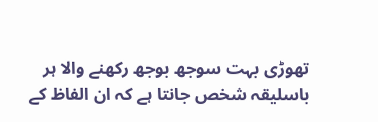تھوڑی بہت سوجھ بوجھ رکھنے والا ہر باسلیقہ شخص جانتا ہے کہ ان الفاظ کے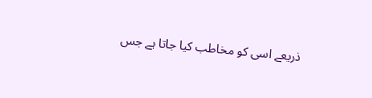ذریعے اسی کو مخاطب کیا جاتا ہے جس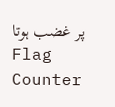پر غضب ہوتا
Flag Counter